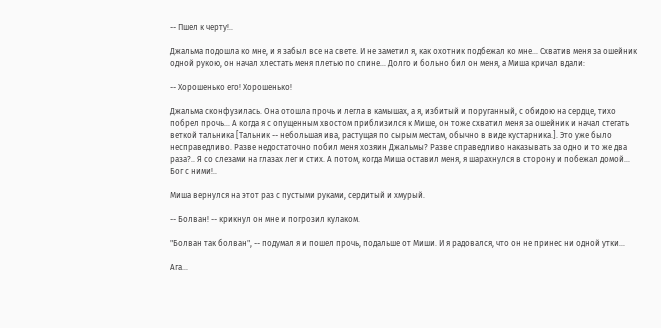-- Пшел к черту!..

Джальма подошла ко мне, и я забыл все на свете. И не заметил я, как охотник подбежал ко мне... Схватив меня за ошейник одной рукою, он начал хлестать меня плетью по спине... Долго и больно бил он меня, а Миша кричал вдали:

-- Хорошенько его! Хорошенько!

Джальма сконфузилась. Она отошла прочь и легла в камышах, а я, избитый и поруганный, с обидою на сердце, тихо побрел прочь... А когда я с опущенным хвостом приблизился к Мише, он тоже схватил меня за ошейник и начал стегать веткой тальника [Тальник -- небольшая ива, растущая по сырым местам, обычно в виде кустарника.]. Это уже было несправедливо. Разве недостаточно побил меня хозяин Джальмы? Разве справедливо наказывать за одно и то же два раза?.. Я со слезами на глазах лег и стих. А потом, когда Миша оставил меня, я шарахнулся в сторону и побежал домой... Бог с ними!..

Миша вернулся на этот раз с пустыми руками, сердитый и хмурый.

-- Болван! -- крикнул он мне и погрозил кулаком.

"Болван так болван", -- подумал я и пошел прочь, подальше от Миши. И я радовался, что он не принес ни одной утки...

Ага...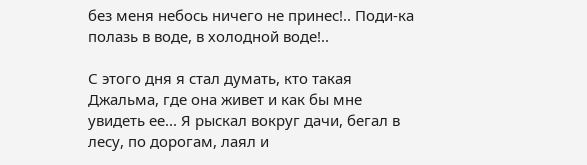без меня небось ничего не принес!.. Поди-ка полазь в воде, в холодной воде!..

С этого дня я стал думать, кто такая Джальма, где она живет и как бы мне увидеть ее... Я рыскал вокруг дачи, бегал в лесу, по дорогам, лаял и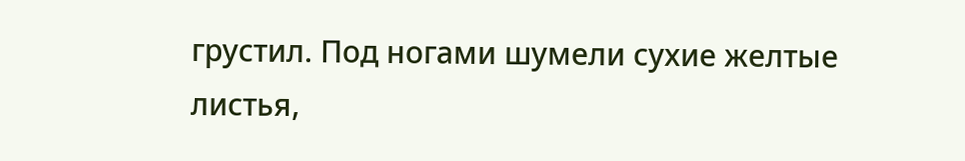грустил. Под ногами шумели сухие желтые листья,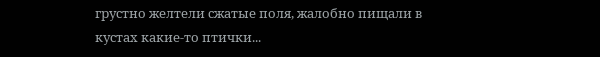грустно желтели сжатые поля, жалобно пищали в кустах какие-то птички...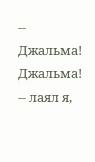-- Джальма! Джальма! -- лаял я,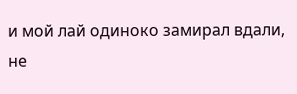и мой лай одиноко замирал вдали, не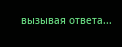вызывая ответа...